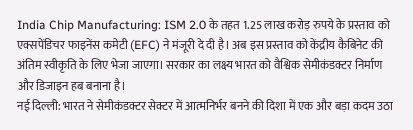India Chip Manufacturing: ISM 2.0 के तहत 1.25 लाख करोड़ रुपये के प्रस्ताव को एक्सपेंडिचर फाइनेंस कमेटी (EFC) ने मंजूरी दे दी है। अब इस प्रस्ताव को केंद्रीय कैबिनेट की अंतिम स्वीकृति के लिए भेजा जाएगा। सरकार का लक्ष्य भारत को वैश्विक सेमीकंडक्टर निर्माण और डिजाइन हब बनाना है।
नई दिल्ली: भारत ने सेमीकंडक्टर सेक्टर में आत्मनिर्भर बनने की दिशा में एक और बड़ा कदम उठा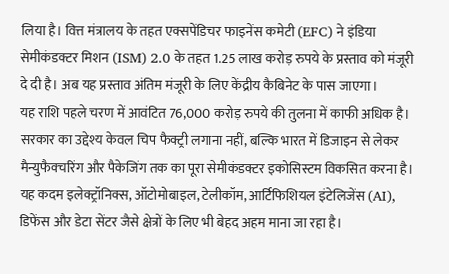लिया है। वित्त मंत्रालय के तहत एक्सपेंडिचर फाइनेंस कमेटी (EFC) ने इंडिया सेमीकंडक्टर मिशन (ISM) 2.0 के तहत 1.25 लाख करोड़ रुपये के प्रस्ताव को मंजूरी दे दी है। अब यह प्रस्ताव अंतिम मंजूरी के लिए केंद्रीय कैबिनेट के पास जाएगा।
यह राशि पहले चरण में आवंटित 76,000 करोड़ रुपये की तुलना में काफी अधिक है। सरकार का उद्देश्य केवल चिप फैक्ट्री लगाना नहीं, बल्कि भारत में डिजाइन से लेकर मैन्युफैक्चरिंग और पैकेजिंग तक का पूरा सेमीकंडक्टर इकोसिस्टम विकसित करना है। यह कदम इलेक्ट्रॉनिक्स, ऑटोमोबाइल, टेलीकॉम, आर्टिफिशियल इंटेलिजेंस (AI), डिफेंस और डेटा सेंटर जैसे क्षेत्रों के लिए भी बेहद अहम माना जा रहा है।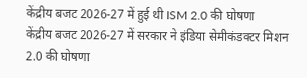केंद्रीय बजट 2026-27 में हुई थी ISM 2.0 की घोषणा
केंद्रीय बजट 2026-27 में सरकार ने इंडिया सेमीकंडक्टर मिशन 2.0 की घोषणा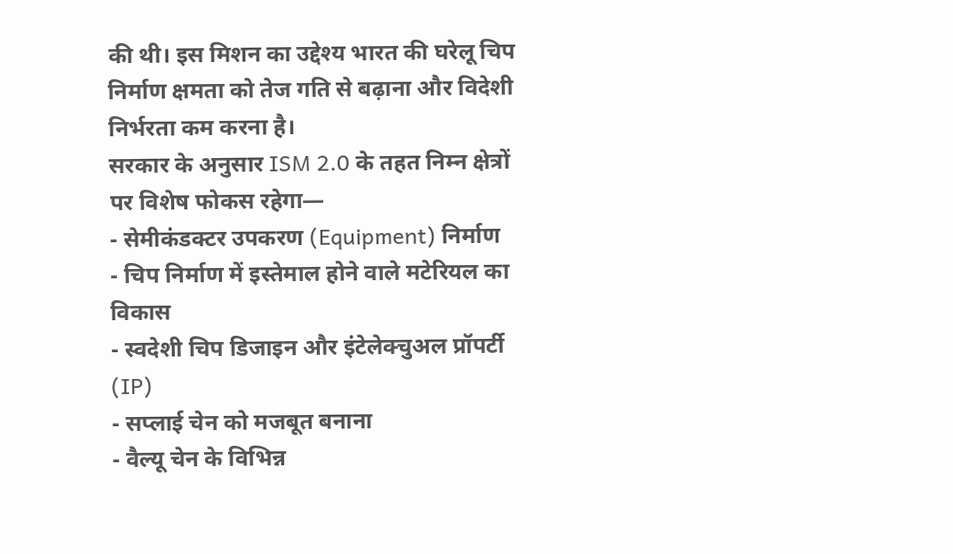की थी। इस मिशन का उद्देश्य भारत की घरेलू चिप निर्माण क्षमता को तेज गति से बढ़ाना और विदेशी निर्भरता कम करना है।
सरकार के अनुसार ISM 2.0 के तहत निम्न क्षेत्रों पर विशेष फोकस रहेगा—
- सेमीकंडक्टर उपकरण (Equipment) निर्माण
- चिप निर्माण में इस्तेमाल होने वाले मटेरियल का विकास
- स्वदेशी चिप डिजाइन और इंटेलेक्चुअल प्रॉपर्टी (IP)
- सप्लाई चेन को मजबूत बनाना
- वैल्यू चेन के विभिन्न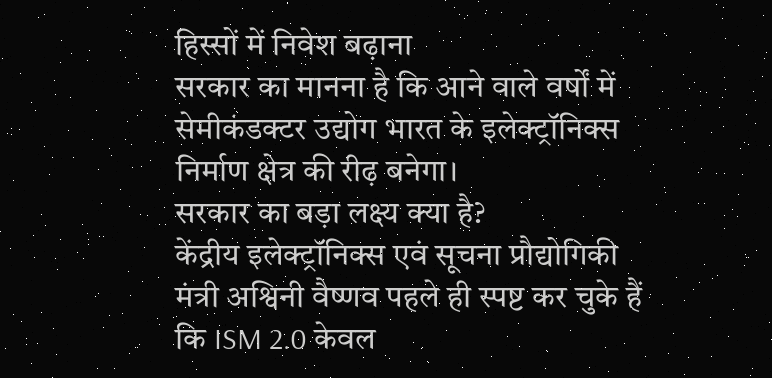हिस्सों में निवेश बढ़ाना
सरकार का मानना है कि आने वाले वर्षों में सेमीकंडक्टर उद्योग भारत के इलेक्ट्रॉनिक्स निर्माण क्षेत्र की रीढ़ बनेगा।
सरकार का बड़ा लक्ष्य क्या है?
केंद्रीय इलेक्ट्रॉनिक्स एवं सूचना प्रौद्योगिकी मंत्री अश्विनी वैष्णव पहले ही स्पष्ट कर चुके हैं कि ISM 2.0 केवल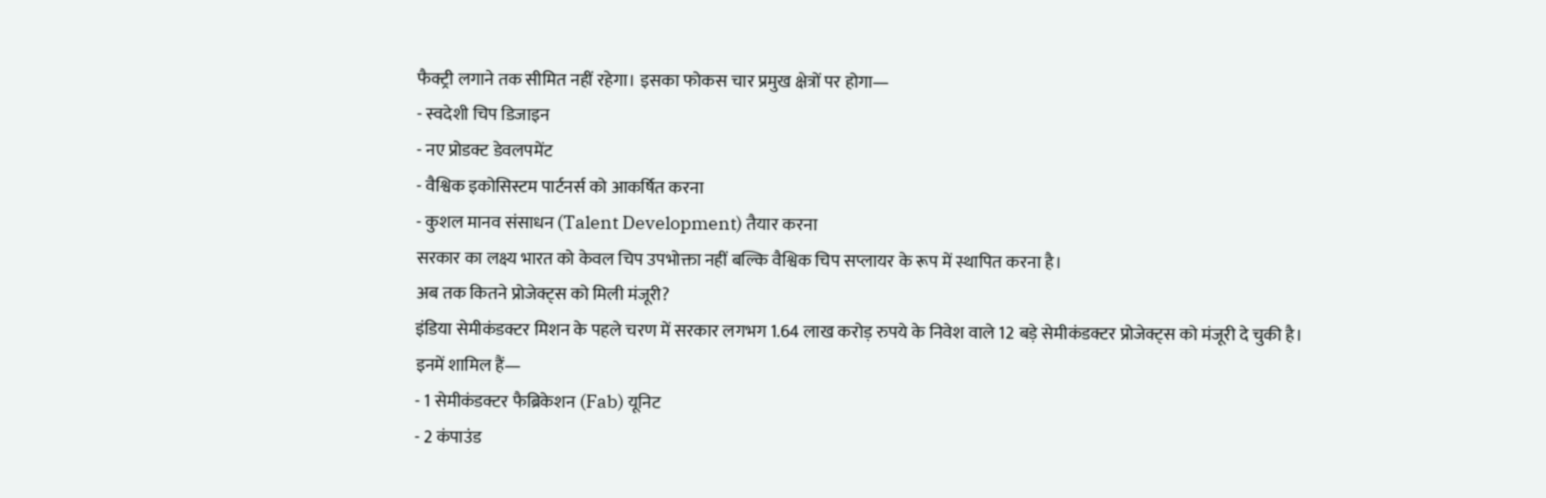फैक्ट्री लगाने तक सीमित नहीं रहेगा। इसका फोकस चार प्रमुख क्षेत्रों पर होगा—
- स्वदेशी चिप डिजाइन
- नए प्रोडक्ट डेवलपमेंट
- वैश्विक इकोसिस्टम पार्टनर्स को आकर्षित करना
- कुशल मानव संसाधन (Talent Development) तैयार करना
सरकार का लक्ष्य भारत को केवल चिप उपभोक्ता नहीं बल्कि वैश्विक चिप सप्लायर के रूप में स्थापित करना है।
अब तक कितने प्रोजेक्ट्स को मिली मंजूरी?
इंडिया सेमीकंडक्टर मिशन के पहले चरण में सरकार लगभग 1.64 लाख करोड़ रुपये के निवेश वाले 12 बड़े सेमीकंडक्टर प्रोजेक्ट्स को मंजूरी दे चुकी है।
इनमें शामिल हैं—
- 1 सेमीकंडक्टर फैब्रिकेशन (Fab) यूनिट
- 2 कंपाउंड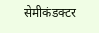सेमीकंडक्टर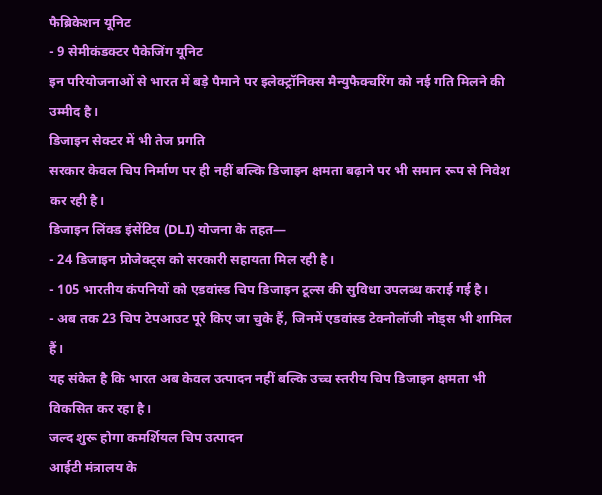फैब्रिकेशन यूनिट
- 9 सेमीकंडक्टर पैकेजिंग यूनिट
इन परियोजनाओं से भारत में बड़े पैमाने पर इलेक्ट्रॉनिक्स मैन्युफैक्चरिंग को नई गति मिलने की उम्मीद है।
डिजाइन सेक्टर में भी तेज प्रगति
सरकार केवल चिप निर्माण पर ही नहीं बल्कि डिजाइन क्षमता बढ़ाने पर भी समान रूप से निवेश कर रही है।
डिजाइन लिंक्ड इंसेंटिव (DLI) योजना के तहत—
- 24 डिजाइन प्रोजेक्ट्स को सरकारी सहायता मिल रही है।
- 105 भारतीय कंपनियों को एडवांस्ड चिप डिजाइन टूल्स की सुविधा उपलब्ध कराई गई है।
- अब तक 23 चिप टेपआउट पूरे किए जा चुके हैं, जिनमें एडवांस्ड टेक्नोलॉजी नोड्स भी शामिल हैं।
यह संकेत है कि भारत अब केवल उत्पादन नहीं बल्कि उच्च स्तरीय चिप डिजाइन क्षमता भी विकसित कर रहा है।
जल्द शुरू होगा कमर्शियल चिप उत्पादन
आईटी मंत्रालय के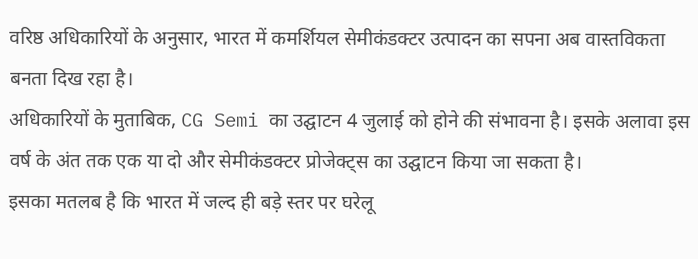वरिष्ठ अधिकारियों के अनुसार, भारत में कमर्शियल सेमीकंडक्टर उत्पादन का सपना अब वास्तविकता बनता दिख रहा है।
अधिकारियों के मुताबिक, CG Semi का उद्घाटन 4 जुलाई को होने की संभावना है। इसके अलावा इस वर्ष के अंत तक एक या दो और सेमीकंडक्टर प्रोजेक्ट्स का उद्घाटन किया जा सकता है।
इसका मतलब है कि भारत में जल्द ही बड़े स्तर पर घरेलू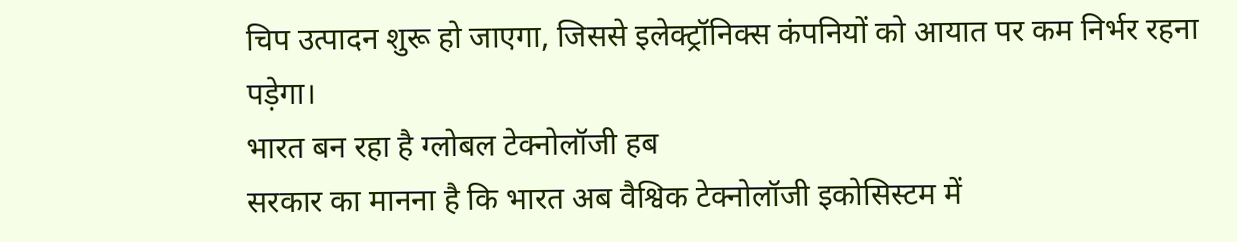चिप उत्पादन शुरू हो जाएगा, जिससे इलेक्ट्रॉनिक्स कंपनियों को आयात पर कम निर्भर रहना पड़ेगा।
भारत बन रहा है ग्लोबल टेक्नोलॉजी हब
सरकार का मानना है कि भारत अब वैश्विक टेक्नोलॉजी इकोसिस्टम में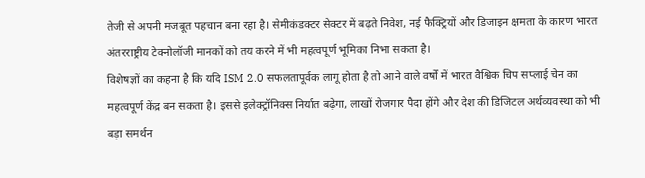तेजी से अपनी मजबूत पहचान बना रहा है। सेमीकंडक्टर सेक्टर में बढ़ते निवेश, नई फैक्ट्रियों और डिजाइन क्षमता के कारण भारत अंतरराष्ट्रीय टेक्नोलॉजी मानकों को तय करने में भी महत्वपूर्ण भूमिका निभा सकता है।
विशेषज्ञों का कहना है कि यदि ISM 2.0 सफलतापूर्वक लागू होता है तो आने वाले वर्षों में भारत वैश्विक चिप सप्लाई चेन का महत्वपूर्ण केंद्र बन सकता है। इससे इलेक्ट्रॉनिक्स निर्यात बढ़ेगा, लाखों रोजगार पैदा होंगे और देश की डिजिटल अर्थव्यवस्था को भी बड़ा समर्थन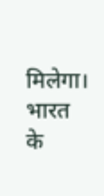मिलेगा।
भारत के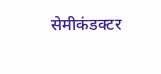सेमीकंडक्टर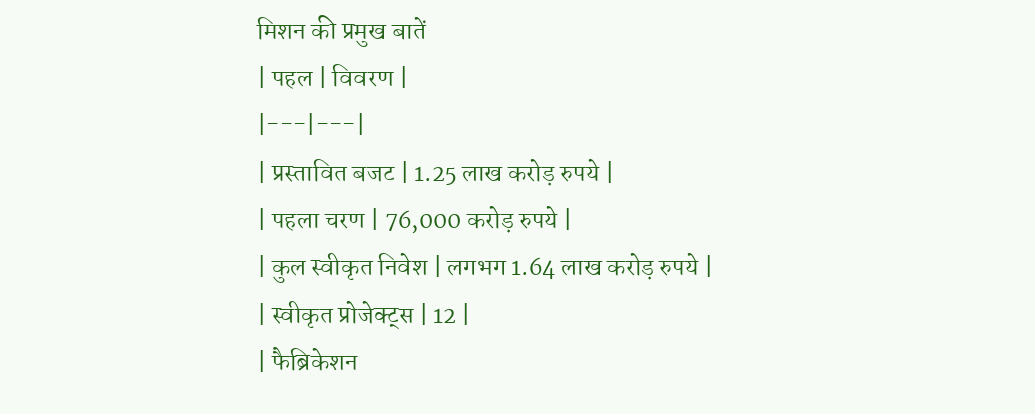मिशन की प्रमुख बातें
| पहल | विवरण |
|---|---|
| प्रस्तावित बजट | 1.25 लाख करोड़ रुपये |
| पहला चरण | 76,000 करोड़ रुपये |
| कुल स्वीकृत निवेश | लगभग 1.64 लाख करोड़ रुपये |
| स्वीकृत प्रोजेक्ट्स | 12 |
| फैब्रिकेशन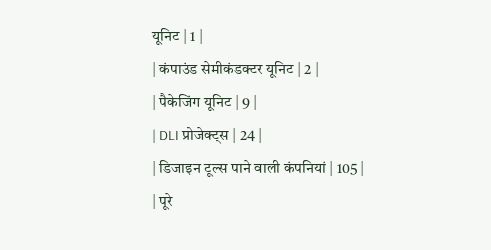यूनिट | 1 |
| कंपाउंड सेमीकंडक्टर यूनिट | 2 |
| पैकेजिंग यूनिट | 9 |
| DLI प्रोजेक्ट्स | 24 |
| डिजाइन टूल्स पाने वाली कंपनियां | 105 |
| पूरे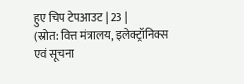हुए चिप टेपआउट | 23 |
(स्रोत: वित्त मंत्रालय, इलेक्ट्रॉनिक्स एवं सूचना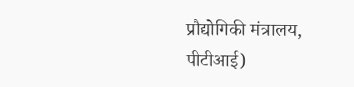प्रौद्योगिकी मंत्रालय, पीटीआई)